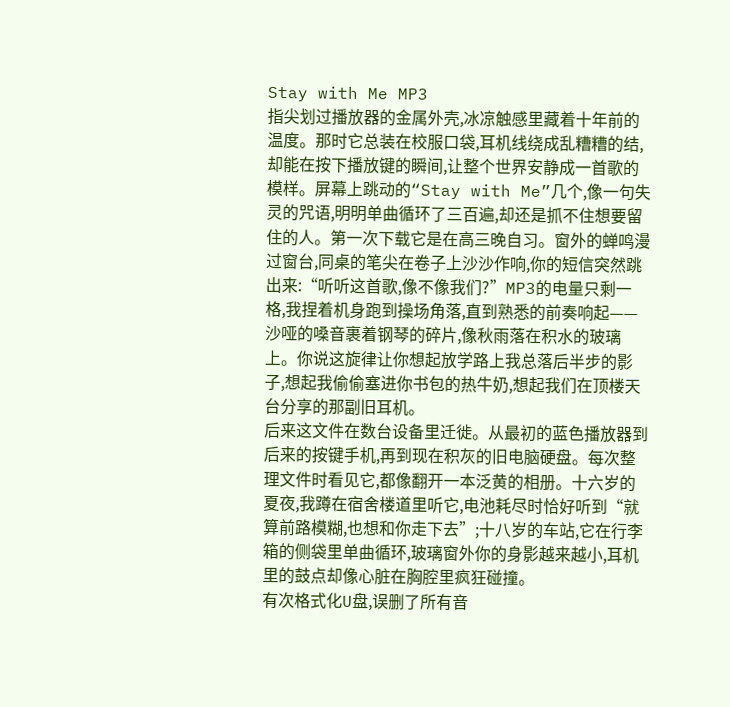Stay with Me MP3
指尖划过播放器的金属外壳,冰凉触感里藏着十年前的温度。那时它总装在校服口袋,耳机线绕成乱糟糟的结,却能在按下播放键的瞬间,让整个世界安静成一首歌的模样。屏幕上跳动的“Stay with Me”几个,像一句失灵的咒语,明明单曲循环了三百遍,却还是抓不住想要留住的人。第一次下载它是在高三晚自习。窗外的蝉鸣漫过窗台,同桌的笔尖在卷子上沙沙作响,你的短信突然跳出来:“听听这首歌,像不像我们?”MP3的电量只剩一格,我捏着机身跑到操场角落,直到熟悉的前奏响起——沙哑的嗓音裹着钢琴的碎片,像秋雨落在积水的玻璃上。你说这旋律让你想起放学路上我总落后半步的影子,想起我偷偷塞进你书包的热牛奶,想起我们在顶楼天台分享的那副旧耳机。
后来这文件在数台设备里迁徙。从最初的蓝色播放器到后来的按键手机,再到现在积灰的旧电脑硬盘。每次整理文件时看见它,都像翻开一本泛黄的相册。十六岁的夏夜,我蹲在宿舍楼道里听它,电池耗尽时恰好听到“就算前路模糊,也想和你走下去”;十八岁的车站,它在行李箱的侧袋里单曲循环,玻璃窗外你的身影越来越小,耳机里的鼓点却像心脏在胸腔里疯狂碰撞。
有次格式化U盘,误删了所有音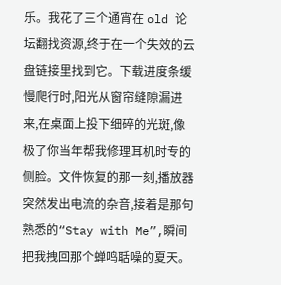乐。我花了三个通宵在 old 论坛翻找资源,终于在一个失效的云盘链接里找到它。下载进度条缓慢爬行时,阳光从窗帘缝隙漏进来,在桌面上投下细碎的光斑,像极了你当年帮我修理耳机时专的侧脸。文件恢复的那一刻,播放器突然发出电流的杂音,接着是那句熟悉的“Stay with Me”,瞬间把我拽回那个蝉鸣聒噪的夏天。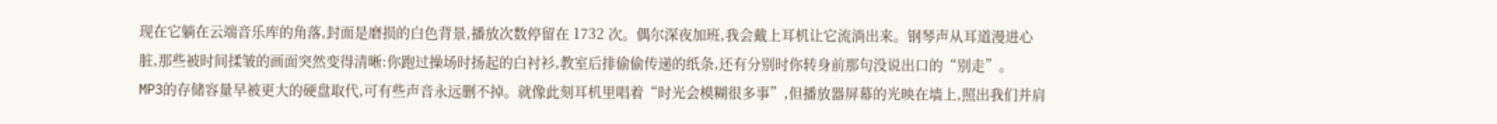现在它躺在云端音乐库的角落,封面是磨损的白色背景,播放次数停留在 1732 次。偶尔深夜加班,我会戴上耳机让它流淌出来。钢琴声从耳道漫进心脏,那些被时间揉皱的画面突然变得清晰:你跑过操场时扬起的白衬衫,教室后排偷偷传递的纸条,还有分别时你转身前那句没说出口的“别走”。
MP3的存储容量早被更大的硬盘取代,可有些声音永远删不掉。就像此刻耳机里唱着“时光会模糊很多事”,但播放器屏幕的光映在墙上,照出我们并肩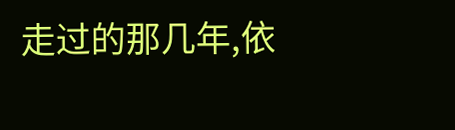走过的那几年,依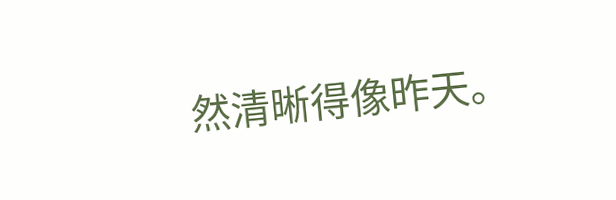然清晰得像昨天。